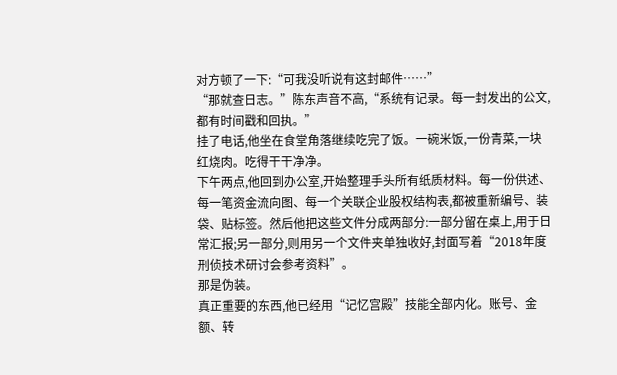对方顿了一下:“可我没听说有这封邮件……”
“那就查日志。”陈东声音不高,“系统有记录。每一封发出的公文,都有时间戳和回执。”
挂了电话,他坐在食堂角落继续吃完了饭。一碗米饭,一份青菜,一块红烧肉。吃得干干净净。
下午两点,他回到办公室,开始整理手头所有纸质材料。每一份供述、每一笔资金流向图、每一个关联企业股权结构表,都被重新编号、装袋、贴标签。然后他把这些文件分成两部分:一部分留在桌上,用于日常汇报;另一部分,则用另一个文件夹单独收好,封面写着“2018年度刑侦技术研讨会参考资料”。
那是伪装。
真正重要的东西,他已经用“记忆宫殿”技能全部内化。账号、金额、转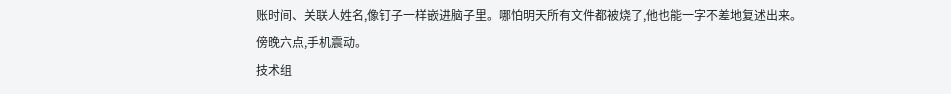账时间、关联人姓名,像钉子一样嵌进脑子里。哪怕明天所有文件都被烧了,他也能一字不差地复述出来。
傍晚六点,手机震动。
技术组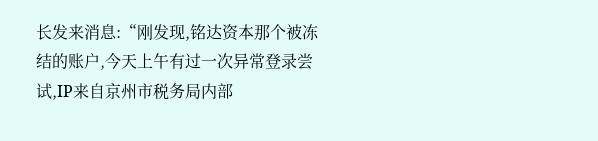长发来消息:“刚发现,铭达资本那个被冻结的账户,今天上午有过一次异常登录尝试,IP来自京州市税务局内部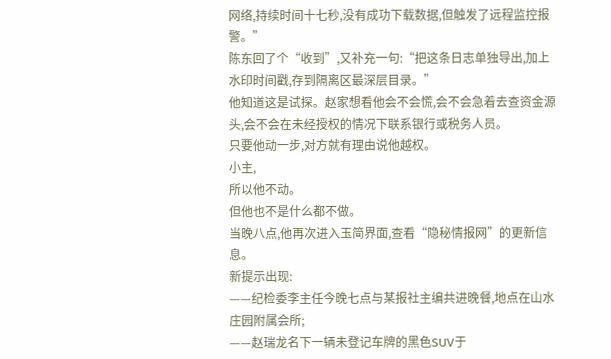网络,持续时间十七秒,没有成功下载数据,但触发了远程监控报警。”
陈东回了个“收到”,又补充一句:“把这条日志单独导出,加上水印时间戳,存到隔离区最深层目录。”
他知道这是试探。赵家想看他会不会慌,会不会急着去查资金源头,会不会在未经授权的情况下联系银行或税务人员。
只要他动一步,对方就有理由说他越权。
小主,
所以他不动。
但他也不是什么都不做。
当晚八点,他再次进入玉简界面,查看“隐秘情报网”的更新信息。
新提示出现:
——纪检委李主任今晚七点与某报社主编共进晚餐,地点在山水庄园附属会所;
——赵瑞龙名下一辆未登记车牌的黑色SUV于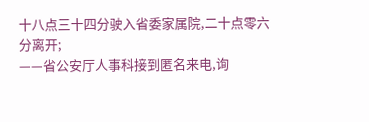十八点三十四分驶入省委家属院,二十点零六分离开;
——省公安厅人事科接到匿名来电,询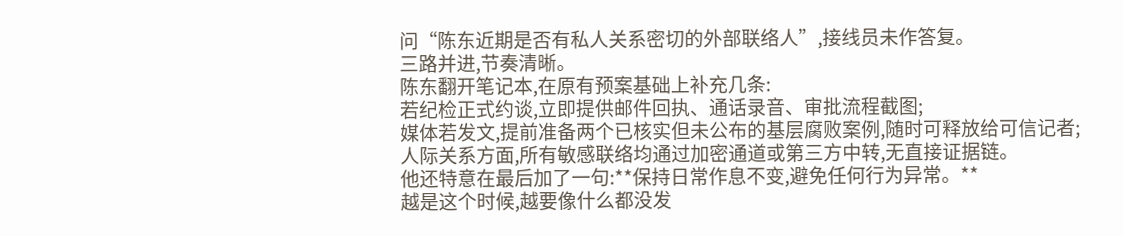问“陈东近期是否有私人关系密切的外部联络人”,接线员未作答复。
三路并进,节奏清晰。
陈东翻开笔记本,在原有预案基础上补充几条:
若纪检正式约谈,立即提供邮件回执、通话录音、审批流程截图;
媒体若发文,提前准备两个已核实但未公布的基层腐败案例,随时可释放给可信记者;
人际关系方面,所有敏感联络均通过加密通道或第三方中转,无直接证据链。
他还特意在最后加了一句:**保持日常作息不变,避免任何行为异常。**
越是这个时候,越要像什么都没发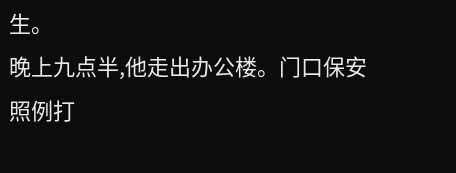生。
晚上九点半,他走出办公楼。门口保安照例打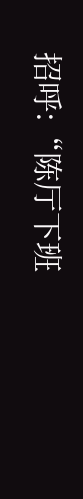招呼:“陈厅下班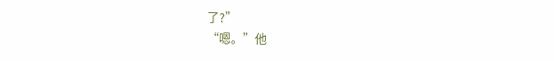了?”
“嗯。”他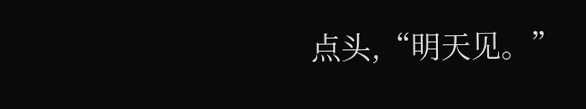点头,“明天见。”